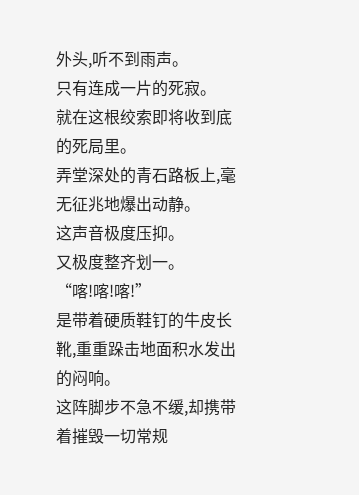外头,听不到雨声。
只有连成一片的死寂。
就在这根绞索即将收到底的死局里。
弄堂深处的青石路板上,毫无征兆地爆出动静。
这声音极度压抑。
又极度整齐划一。
“喀!喀!喀!”
是带着硬质鞋钉的牛皮长靴,重重跺击地面积水发出的闷响。
这阵脚步不急不缓,却携带着摧毁一切常规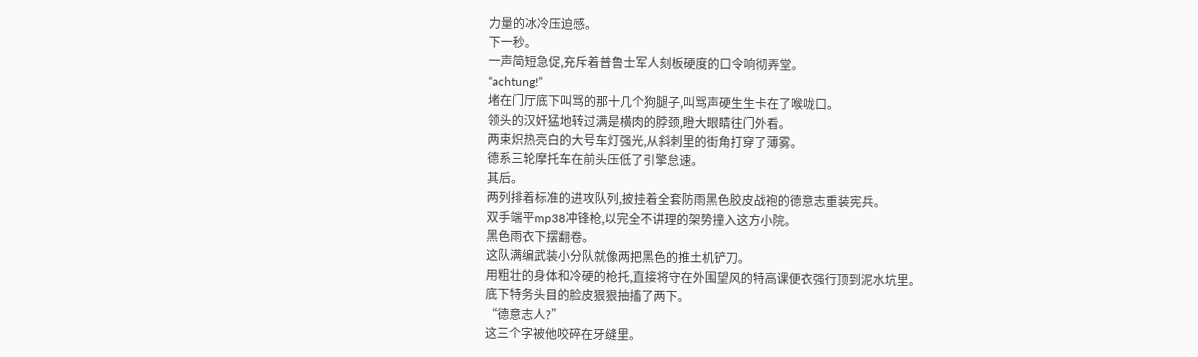力量的冰冷压迫感。
下一秒。
一声简短急促,充斥着普鲁士军人刻板硬度的口令响彻弄堂。
“achtung!”
堵在门厅底下叫骂的那十几个狗腿子,叫骂声硬生生卡在了喉咙口。
领头的汉奸猛地转过满是横肉的脖颈,瞪大眼睛往门外看。
两束炽热亮白的大号车灯强光,从斜刺里的街角打穿了薄雾。
德系三轮摩托车在前头压低了引擎怠速。
其后。
两列排着标准的进攻队列,披挂着全套防雨黑色胶皮战袍的德意志重装宪兵。
双手端平mp38冲锋枪,以完全不讲理的架势撞入这方小院。
黑色雨衣下摆翻卷。
这队满编武装小分队就像两把黑色的推土机铲刀。
用粗壮的身体和冷硬的枪托,直接将守在外围望风的特高课便衣强行顶到泥水坑里。
底下特务头目的脸皮狠狠抽搐了两下。
“德意志人?”
这三个字被他咬碎在牙缝里。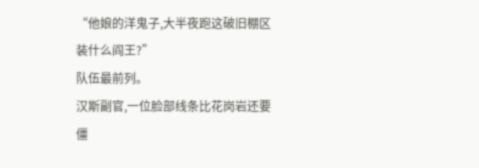“他娘的洋鬼子,大半夜跑这破旧棚区装什么阎王?”
队伍最前列。
汉斯副官,一位脸部线条比花岗岩还要僵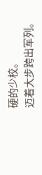硬的少校。
迈着大步跨出军列。